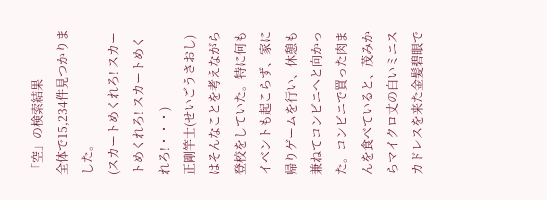「空」の検索結果
全体で15,234件見つかりました。
(スカートめくれろ! スカートめくれろ! スカートめくれろ!・・・)
正剛竿士(せいごうさおし)はそんなことを考えながら登校をしていた。特に何もイベントも起こらず、家に帰りゲームを行い、休憩も兼ねてコンビニへと向かった。コンビニで買った肉まんを食べていると、茂みからマイクロ丈の白いミニスカドレスを来た金髪碧眼で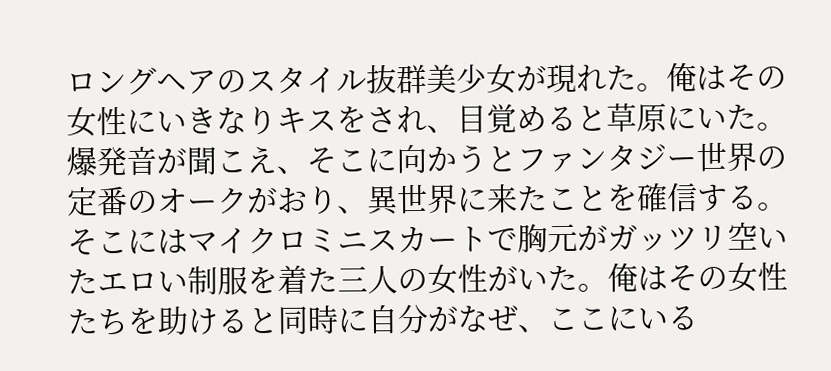ロングヘアのスタイル抜群美少女が現れた。俺はその女性にいきなりキスをされ、目覚めると草原にいた。爆発音が聞こえ、そこに向かうとファンタジー世界の定番のオークがおり、異世界に来たことを確信する。そこにはマイクロミニスカートで胸元がガッツリ空いたエロい制服を着た三人の女性がいた。俺はその女性たちを助けると同時に自分がなぜ、ここにいる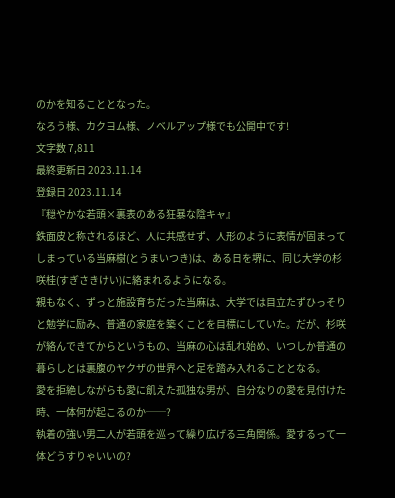のかを知ることとなった。
なろう様、カクヨム様、ノベルアップ様でも公開中です!
文字数 7,811
最終更新日 2023.11.14
登録日 2023.11.14
『穏やかな若頭×裏表のある狂暴な陰キャ』
鉄面皮と称されるほど、人に共感せず、人形のように表情が固まってしまっている当麻樹(とうまいつき)は、ある日を堺に、同じ大学の杉咲桂(すぎさきけい)に絡まれるようになる。
親もなく、ずっと施設育ちだった当麻は、大学では目立たずひっそりと勉学に励み、普通の家庭を築くことを目標にしていた。だが、杉咲が絡んできてからというもの、当麻の心は乱れ始め、いつしか普通の暮らしとは裏腹のヤクザの世界へと足を踏み入れることとなる。
愛を拒絶しながらも愛に飢えた孤独な男が、自分なりの愛を見付けた時、一体何が起こるのか──?
執着の強い男二人が若頭を巡って繰り広げる三角関係。愛するって一体どうすりゃいいの?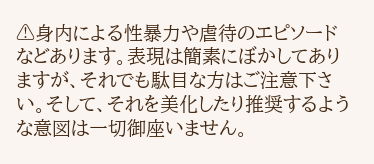⚠身内による性暴力や虐待のエピソードなどあります。表現は簡素にぼかしてありますが、それでも駄目な方はご注意下さい。そして、それを美化したり推奨するような意図は一切御座いません。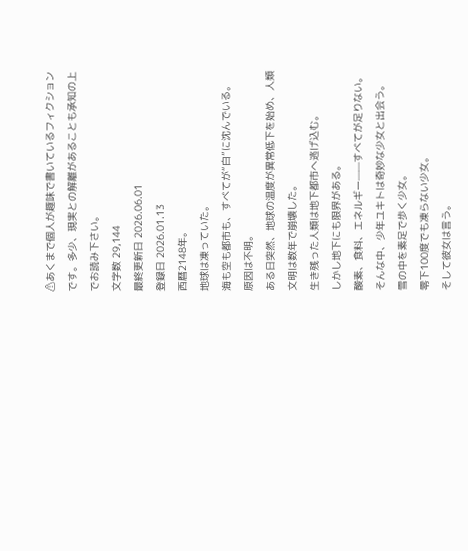⚠あくまで個人が趣味で書いているフィクションです。多少、現実との解離があることも承知の上でお読み下さい。
文字数 29,144
最終更新日 2026.06.01
登録日 2026.01.13
西暦2148年。
地球は凍っていた。
海も空も都市も、すべてが“白”に沈んでいる。
原因は不明。
ある日突然、地球の温度が異常低下を始め、人類文明は数年で崩壊した。
生き残った人類は地下都市へ逃げ込む。
しかし地下にも限界がある。
酸素、食料、エネルギー——すべてが足りない。
そんな中、少年ユキトは奇妙な少女と出会う。
雪の中を素足で歩く少女。
零下100度でも凍らない少女。
そして彼女は言う。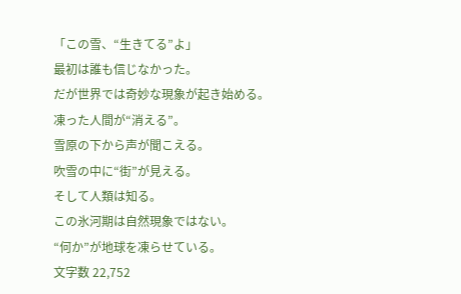「この雪、“生きてる”よ」
最初は誰も信じなかった。
だが世界では奇妙な現象が起き始める。
凍った人間が“消える”。
雪原の下から声が聞こえる。
吹雪の中に“街”が見える。
そして人類は知る。
この氷河期は自然現象ではない。
“何か”が地球を凍らせている。
文字数 22,752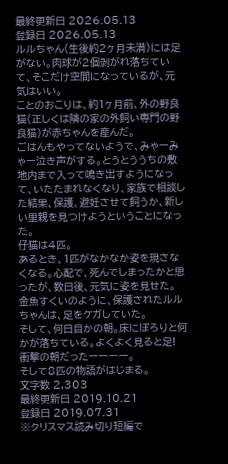最終更新日 2026.05.13
登録日 2026.05.13
ルルちゃん(生後約2ヶ月未満)には足がない。肉球が2個剥がれ落ちていて、そこだけ空間になっているが、元気はいい。
ことのおこりは、約1ヶ月前、外の野良猫(正しくは隣の家の外飼い専門の野良猫)が赤ちゃんを産んだ。
ごはんもやってないようで、みゃーみゃー泣き声がする。とうとううちの敷地内まで入って鳴き出すようになって、いたたまれなくなり、家族で相談した結果、保護、避妊させて飼うか、新しい里親を見つけようということになった。
仔猫は4匹。
あるとき、1匹がなかなか姿を現さなくなる。心配で、死んでしまったかと思ったが、数日後、元気に姿を見せた。
金魚すくいのように、保護されたルルちゃんは、足をケガしていた。
そして、何日目かの朝。床にぽろりと何かが落ちている。よくよく見ると足!
衝撃の朝だったーーーー。
そして8匹の物語がはじまる。
文字数 2,303
最終更新日 2019.10.21
登録日 2019.07.31
※クリスマス読み切り短編で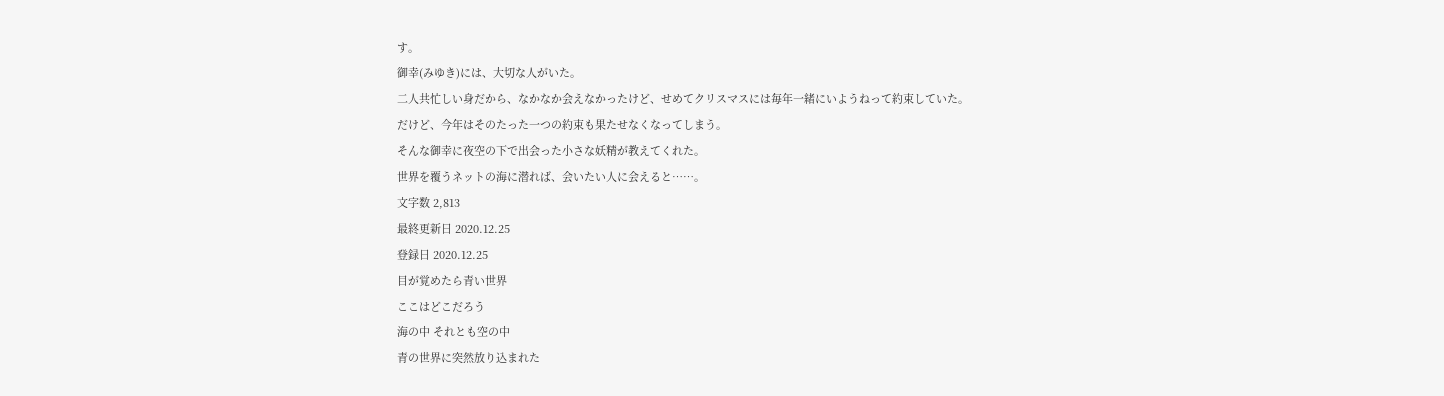す。
御幸(みゆき)には、大切な人がいた。
二人共忙しい身だから、なかなか会えなかったけど、せめてクリスマスには毎年一緒にいようねって約束していた。
だけど、今年はそのたった一つの約束も果たせなくなってしまう。
そんな御幸に夜空の下で出会った小さな妖精が教えてくれた。
世界を覆うネットの海に潜れば、会いたい人に会えると……。
文字数 2,813
最終更新日 2020.12.25
登録日 2020.12.25
目が覚めたら青い世界
ここはどこだろう
海の中 それとも空の中
青の世界に突然放り込まれた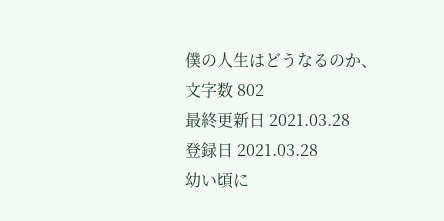僕の人生はどうなるのか、
文字数 802
最終更新日 2021.03.28
登録日 2021.03.28
幼い頃に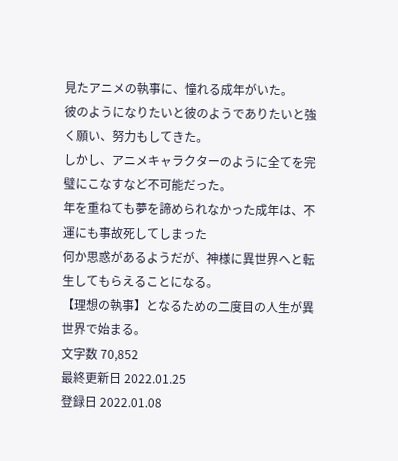見たアニメの執事に、憧れる成年がいた。
彼のようになりたいと彼のようでありたいと強く願い、努力もしてきた。
しかし、アニメキャラクターのように全てを完璧にこなすなど不可能だった。
年を重ねても夢を諦められなかった成年は、不運にも事故死してしまった
何か思惑があるようだが、神様に異世界へと転生してもらえることになる。
【理想の執事】となるための二度目の人生が異世界で始まる。
文字数 70,852
最終更新日 2022.01.25
登録日 2022.01.08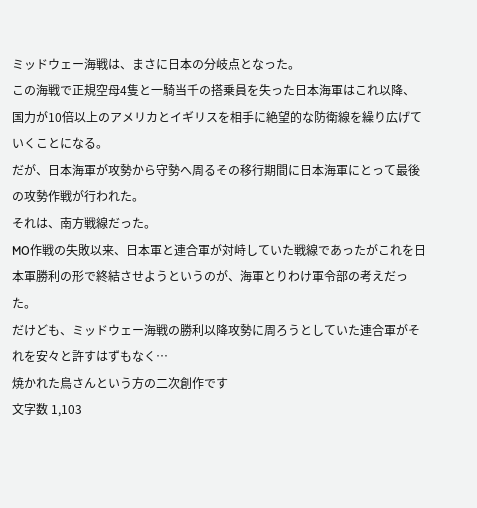ミッドウェー海戦は、まさに日本の分岐点となった。
この海戦で正規空母4隻と一騎当千の搭乗員を失った日本海軍はこれ以降、国力が10倍以上のアメリカとイギリスを相手に絶望的な防衛線を繰り広げていくことになる。
だが、日本海軍が攻勢から守勢へ周るその移行期間に日本海軍にとって最後の攻勢作戦が行われた。
それは、南方戦線だった。
MO作戦の失敗以来、日本軍と連合軍が対峙していた戦線であったがこれを日本軍勝利の形で終結させようというのが、海軍とりわけ軍令部の考えだった。
だけども、ミッドウェー海戦の勝利以降攻勢に周ろうとしていた連合軍がそれを安々と許すはずもなく…
焼かれた鳥さんという方の二次創作です
文字数 1,103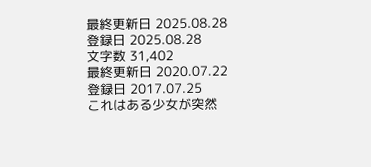最終更新日 2025.08.28
登録日 2025.08.28
文字数 31,402
最終更新日 2020.07.22
登録日 2017.07.25
これはある少女が突然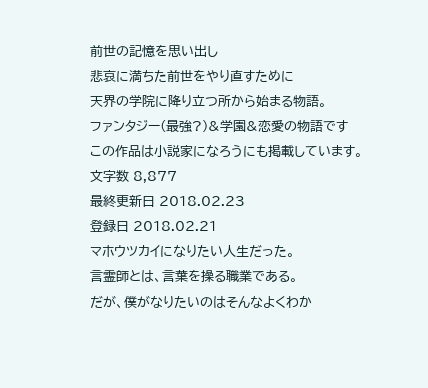前世の記憶を思い出し
悲哀に満ちた前世をやり直すために
天界の学院に降り立つ所から始まる物語。
ファンタジー(最強?)&学園&恋愛の物語です
この作品は小説家になろうにも掲載しています。
文字数 8,877
最終更新日 2018.02.23
登録日 2018.02.21
マホウツカイになりたい人生だった。
言霊師とは、言葉を操る職業である。
だが、僕がなりたいのはそんなよくわか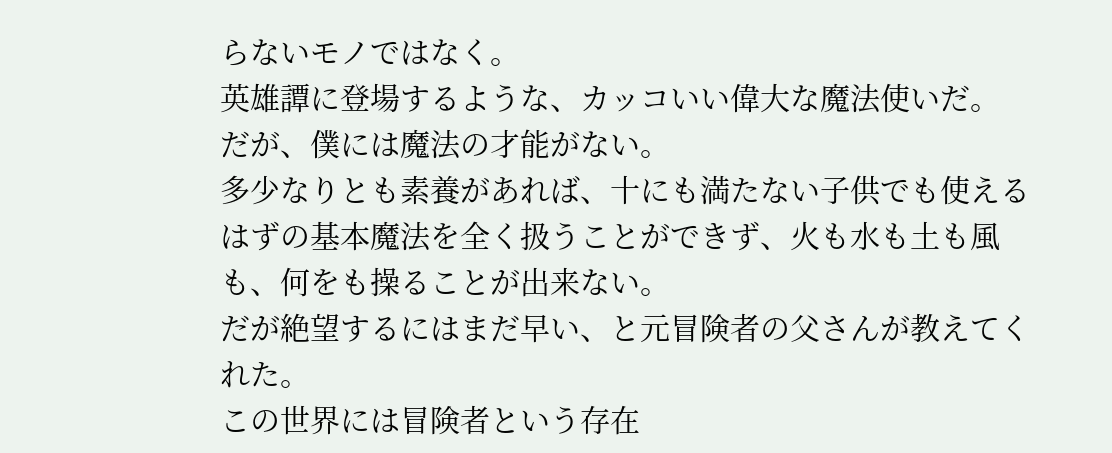らないモノではなく。
英雄譚に登場するような、カッコいい偉大な魔法使いだ。
だが、僕には魔法の才能がない。
多少なりとも素養があれば、十にも満たない子供でも使えるはずの基本魔法を全く扱うことができず、火も水も土も風も、何をも操ることが出来ない。
だが絶望するにはまだ早い、と元冒険者の父さんが教えてくれた。
この世界には冒険者という存在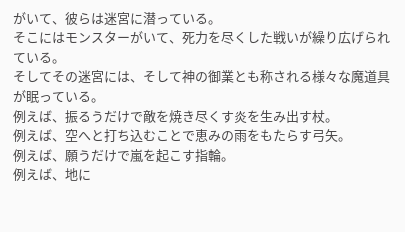がいて、彼らは迷宮に潜っている。
そこにはモンスターがいて、死力を尽くした戦いが繰り広げられている。
そしてその迷宮には、そして神の御業とも称される様々な魔道具が眠っている。
例えば、振るうだけで敵を焼き尽くす炎を生み出す杖。
例えば、空へと打ち込むことで恵みの雨をもたらす弓矢。
例えば、願うだけで嵐を起こす指輪。
例えば、地に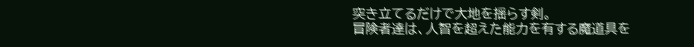突き立てるだけで大地を揺らす剣。
冒険者達は、人智を超えた能力を有する魔道具を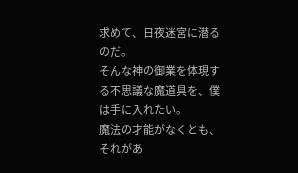求めて、日夜迷宮に潜るのだ。
そんな神の御業を体現する不思議な魔道具を、僕は手に入れたい。
魔法の才能がなくとも、それがあ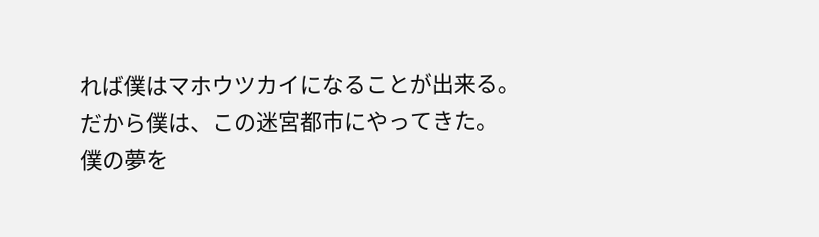れば僕はマホウツカイになることが出来る。
だから僕は、この迷宮都市にやってきた。
僕の夢を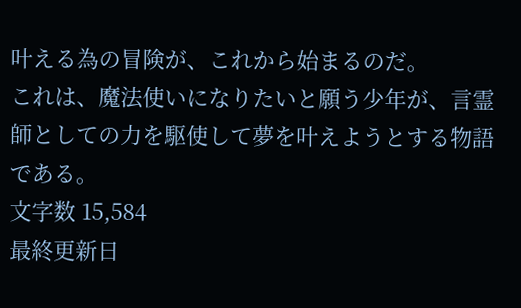叶える為の冒険が、これから始まるのだ。
これは、魔法使いになりたいと願う少年が、言霊師としての力を駆使して夢を叶えようとする物語である。
文字数 15,584
最終更新日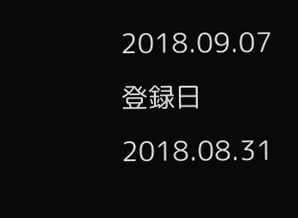2018.09.07
登録日 2018.08.31